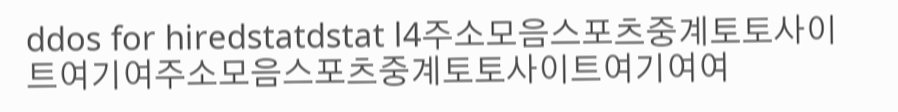ddos for hiredstatdstat l4주소모음스포츠중계토토사이트여기여주소모음스포츠중계토토사이트여기여여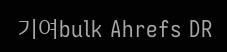기여bulk Ahrefs DR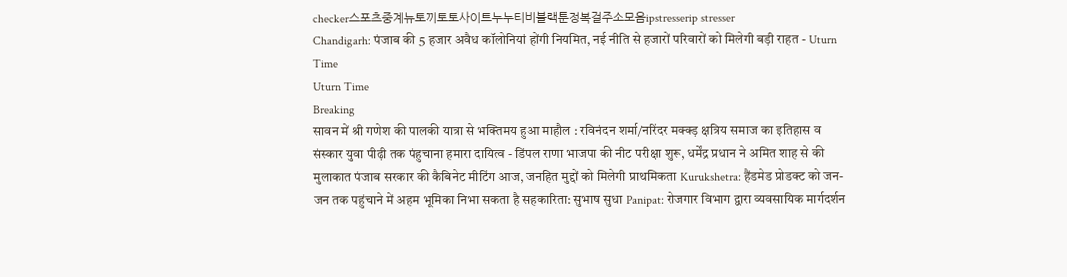checker스포츠중계뉴토끼토토사이트누누티비블랙툰정복걸주소모음ipstresserip stresser
Chandigarh: पंजाब की 5 हजार अवैध कॉलोनियां होंगी नियमित, नई नीति से हजारों परिवारों को मिलेगी बड़ी राहत - Uturn Time
Uturn Time
Breaking
सावन में श्री गणेश की पालकी यात्रा से भक्तिमय हुआ माहौल : रविनंदन शर्मा/नरिंदर मक्क्ड़ क्षत्रिय समाज का इतिहास व संस्कार युवा पीढ़ी तक पंहुचाना हमारा दायित्व - डिंपल राणा भाजपा की नीट परीक्षा शुरू, धर्मेंद्र प्रधान ने अमित शाह से की मुलाकात पंजाब सरकार की कैबिनेट मीटिंग आज, जनहित मुद्दों को मिलेगी प्राथमिकता Kurukshetra: हैंडमेड प्रोडक्ट को जन-जन तक पहुंचाने में अहम भूमिका निभा सकता है सहकारिता: सुभाष सुधा Panipat: रोजगार विभाग द्वारा व्यवसायिक मार्गदर्शन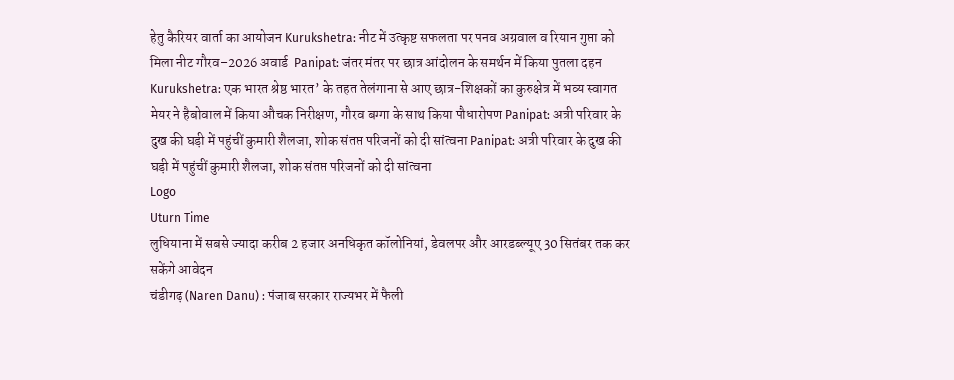हेतु कैरियर वार्ता का आयोजन Kurukshetra: नीट में उत्कृष्ट सफलता पर पनव अग्रवाल व रियान गुप्ता को मिला नीट गौरव–2026 अवार्ड  Panipat: जंतर मंतर पर छात्र आंदोलन के समर्थन में किया पुतला दहन Kurukshetra: एक भारत श्रेष्ठ भारत’ के तहत तेलंगाना से आए छात्र-शिक्षकों का कुरुक्षेत्र में भव्य स्वागत मेयर ने हैबोवाल में किया औचक निरीक्षण, गौरव बग्गा के साथ किया पौधारोपण Panipat: अत्री परिवार के दुख की घड़ी में पहुंचीं कुमारी शैलजा, शोक संतप्त परिजनों को दी सांत्वना Panipat: अत्री परिवार के दुख की घड़ी में पहुंचीं कुमारी शैलजा, शोक संतप्त परिजनों को दी सांत्वना
Logo
Uturn Time
लुधियाना में सबसे ज्यादा करीब 2 हजार अनधिकृत कॉलोनियां, डेवलपर और आरडब्ल्यूए 30 सितंबर तक कर सकेंगे आवेदन
चंडीगढ़ (Naren Danu) : पंजाब सरकार राज्यभर में फैली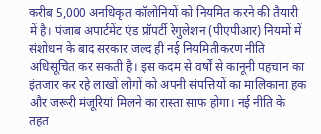करीब 5,000 अनधिकृत कॉलोनियों को नियमित करने की तैयारी में है। पंजाब अपार्टमेंट एंड प्रॉपर्टी रेगुलेशन (पीएपीआर) नियमों में संशोधन के बाद सरकार जल्द ही नई नियमितीकरण नीति अधिसूचित कर सकती है। इस कदम से वर्षों से कानूनी पहचान का इंतजार कर रहे लाखों लोगों को अपनी संपत्तियों का मालिकाना हक और जरूरी मंजूरियां मिलने का रास्ता साफ होगा। नई नीति के तहत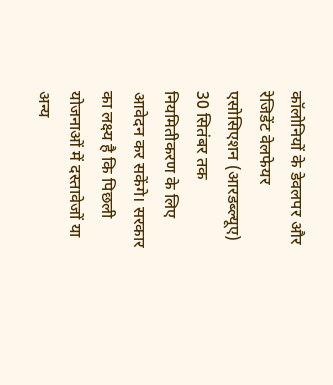कॉलोनियों के डेवलपर और रेजिडेंट वेलफेयर एसोसिएशन (आरडब्ल्यूए) 30 सितंबर तक नियमितीकरण के लिए आवेदन कर सकेंगे। सरकार का लक्ष्य है कि पिछली योजनाओं में दस्तावेजों या अन्य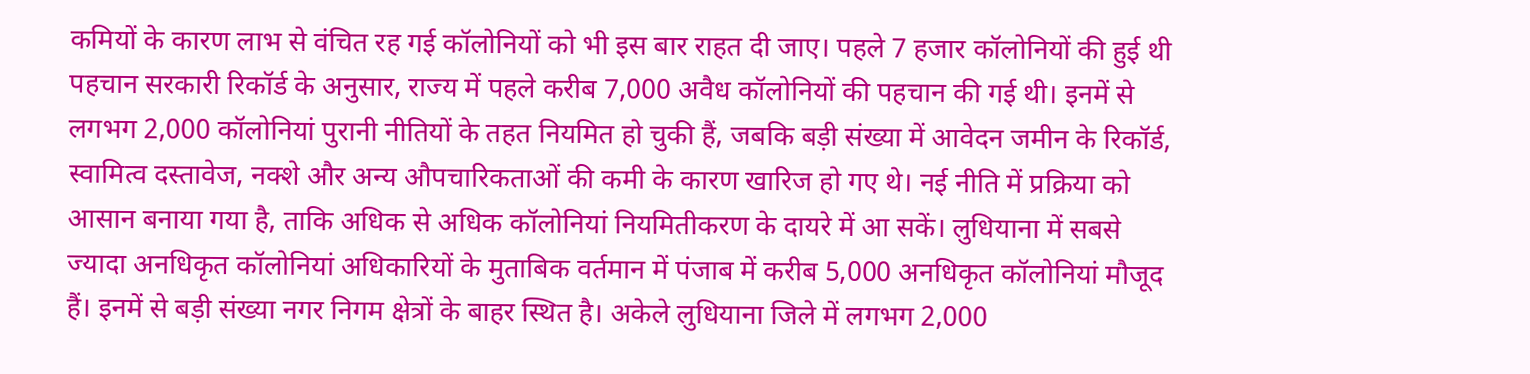कमियों के कारण लाभ से वंचित रह गई कॉलोनियों को भी इस बार राहत दी जाए। पहले 7 हजार कॉलोनियों की हुई थी पहचान सरकारी रिकॉर्ड के अनुसार, राज्य में पहले करीब 7,000 अवैध कॉलोनियों की पहचान की गई थी। इनमें से लगभग 2,000 कॉलोनियां पुरानी नीतियों के तहत नियमित हो चुकी हैं, जबकि बड़ी संख्या में आवेदन जमीन के रिकॉर्ड, स्वामित्व दस्तावेज, नक्शे और अन्य औपचारिकताओं की कमी के कारण खारिज हो गए थे। नई नीति में प्रक्रिया को आसान बनाया गया है, ताकि अधिक से अधिक कॉलोनियां नियमितीकरण के दायरे में आ सकें। लुधियाना में सबसे ज्यादा अनधिकृत कॉलोनियां अधिकारियों के मुताबिक वर्तमान में पंजाब में करीब 5,000 अनधिकृत कॉलोनियां मौजूद हैं। इनमें से बड़ी संख्या नगर निगम क्षेत्रों के बाहर स्थित है। अकेले लुधियाना जिले में लगभग 2,000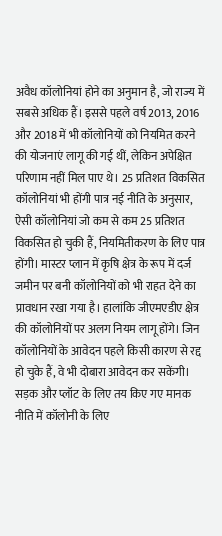अवैध कॉलोनियां होने का अनुमान है, जो राज्य में सबसे अधिक हैं। इससे पहले वर्ष 2013, 2016 और 2018 में भी कॉलोनियों को नियमित करने की योजनाएं लागू की गई थीं, लेकिन अपेक्षित परिणाम नहीं मिल पाए थे। 25 प्रतिशत विकसित कॉलोनियां भी होंगी पात्र नई नीति के अनुसार, ऐसी कॉलोनियां जो कम से कम 25 प्रतिशत विकसित हो चुकी हैं, नियमितीकरण के लिए पात्र होंगी। मास्टर प्लान में कृषि क्षेत्र के रूप में दर्ज जमीन पर बनी कॉलोनियों को भी राहत देने का प्रावधान रखा गया है। हालांकि जीएमएडीए क्षेत्र की कॉलोनियों पर अलग नियम लागू होंगे। जिन कॉलोनियों के आवेदन पहले किसी कारण से रद्द हो चुके हैं, वे भी दोबारा आवेदन कर सकेंगी। सड़क और प्लॉट के लिए तय किए गए मानक नीति में कॉलोनी के लिए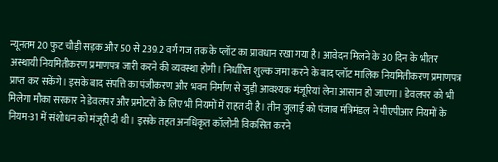न्यूनतम 20 फुट चौड़ी सड़क और 50 से 239.2 वर्ग गज तक के प्लॉट का प्रावधान रखा गया है। आवेदन मिलने के 30 दिन के भीतर अस्थायी नियमितीकरण प्रमाणपत्र जारी करने की व्यवस्था होगी। निर्धारित शुल्क जमा करने के बाद प्लॉट मालिक नियमितीकरण प्रमाणपत्र प्राप्त कर सकेंगे। इसके बाद संपत्ति का पंजीकरण और भवन निर्माण से जुड़ी आवश्यक मंजूरियां लेना आसान हो जाएगा। डेवलपर को भी मिलेगा मौका सरकार ने डेवलपर और प्रमोटरों के लिए भी नियमों में राहत दी है। तीन जुलाई को पंजाब मंत्रिमंडल ने पीएपीआर नियमों के नियम-31 में संशोधन को मंजूरी दी थी। इसके तहत अनधिकृत कॉलोनी विकसित करने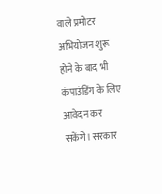वाले प्रमोटर अभियोजन शुरू होने के बाद भी कंपाउंडिंग के लिए आवेदन कर सकेंगे। सरकार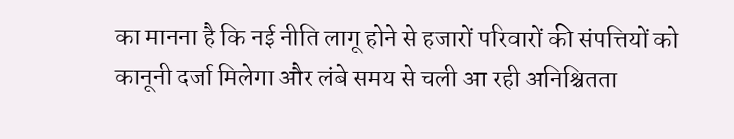का मानना है कि नई नीति लागू होने से हजारों परिवारों की संपत्तियों को कानूनी दर्जा मिलेगा और लंबे समय से चली आ रही अनिश्चितता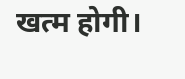खत्म होगी।